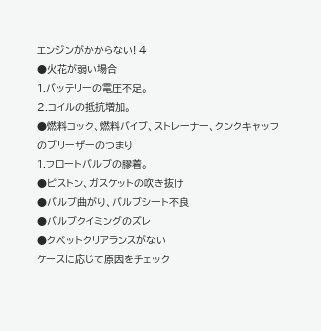エンジンがかからない! 4
●火花が弱い場合
1.バッテリーの電圧不足。
2.コイルの抵抗増加。
●燃料コック、燃料バイブ、ストレーナー、クンクキャッフのブリーザーのつまり
1.フロートバルブの膠着。
●ピストン、ガスケットの吹き抜け
●バルブ曲がり、バルブシート不良
●バルブクイミングのズレ
●クベットクリアランスがない
ケースに応じて原因をチェック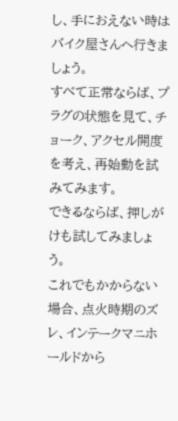し、手におえない時はバイク屋さんへ行きましょう。
すべて正常ならば、プラグの状態を見て、チョーク、アクセル開度を考え、再始動を試みてみます。
できるならば、押しがけも試してみましょう。
これでもかからない場合、点火時期のズレ、インテークマニホールドから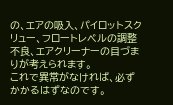の、エアの吸入、パイロットスクリュー、フロートレベルの調整不良、エアクリーナーの目づまりが考えられます。
これで異常がなければ、必ずかかるはずなのです。